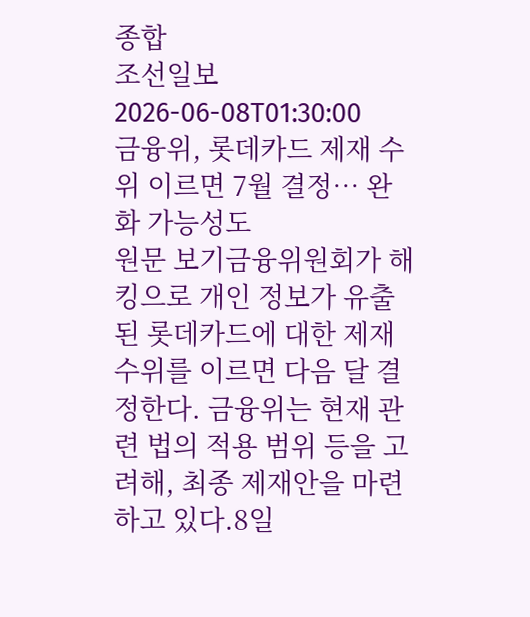종합
조선일보
2026-06-08T01:30:00
금융위, 롯데카드 제재 수위 이르면 7월 결정… 완화 가능성도
원문 보기금융위원회가 해킹으로 개인 정보가 유출된 롯데카드에 대한 제재 수위를 이르면 다음 달 결정한다. 금융위는 현재 관련 법의 적용 범위 등을 고려해, 최종 제재안을 마련하고 있다.8일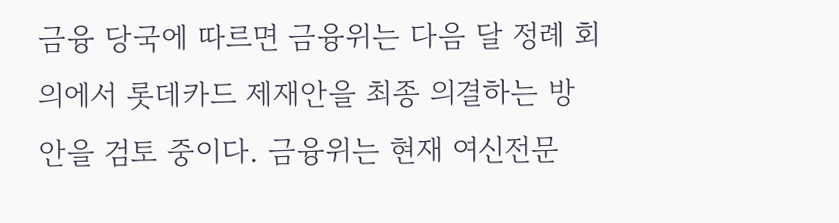금융 당국에 따르면 금융위는 다음 달 정례 회의에서 롯데카드 제재안을 최종 의결하는 방안을 검토 중이다. 금융위는 현재 여신전문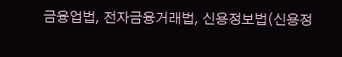금융업법, 전자금융거래법, 신용정보법(신용정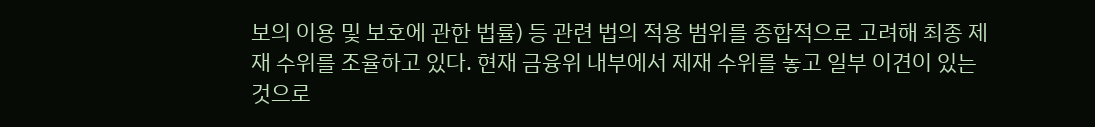보의 이용 및 보호에 관한 법률) 등 관련 법의 적용 범위를 종합적으로 고려해 최종 제재 수위를 조율하고 있다. 현재 금융위 내부에서 제재 수위를 놓고 일부 이견이 있는 것으로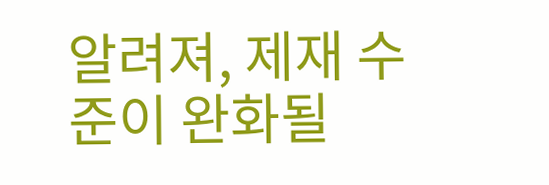알려져, 제재 수준이 완화될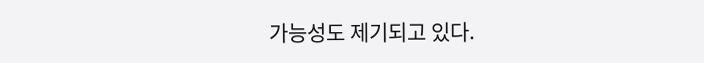가능성도 제기되고 있다.